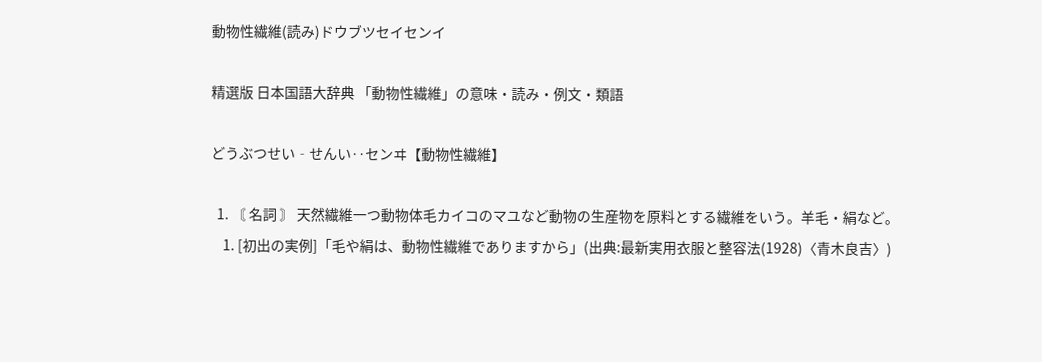動物性繊維(読み)ドウブツセイセンイ

精選版 日本国語大辞典 「動物性繊維」の意味・読み・例文・類語

どうぶつせい‐せんい‥センヰ【動物性繊維】

  1. 〘 名詞 〙 天然繊維一つ動物体毛カイコのマユなど動物の生産物を原料とする繊維をいう。羊毛・絹など。
    1. [初出の実例]「毛や絹は、動物性繊維でありますから」(出典:最新実用衣服と整容法(1928)〈青木良吉〉)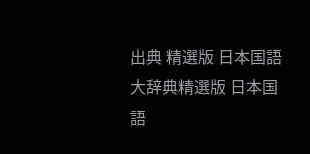出典 精選版 日本国語大辞典精選版 日本国語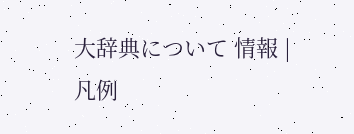大辞典について 情報 | 凡例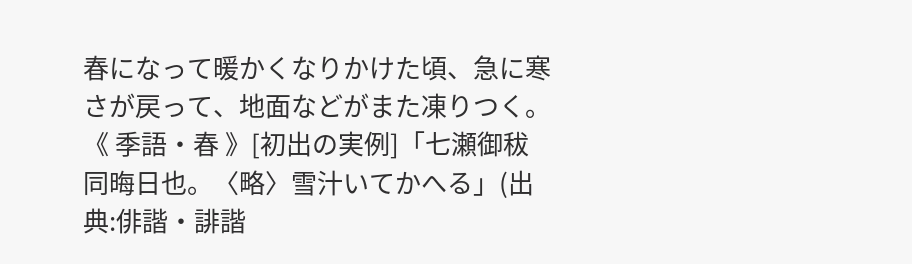春になって暖かくなりかけた頃、急に寒さが戻って、地面などがまた凍りつく。《 季語・春 》[初出の実例]「七瀬御秡 同晦日也。〈略〉雪汁いてかへる」(出典:俳諧・誹諧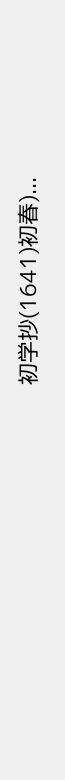初学抄(1641)初春)...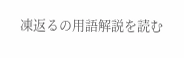凍返るの用語解説を読む